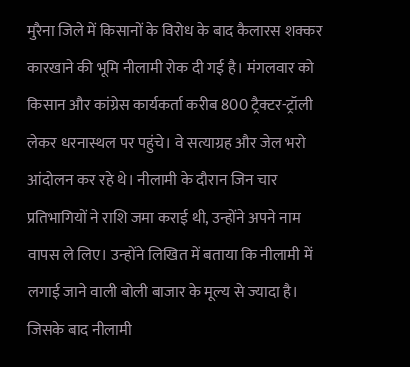मुरैना जिले में किसानों के विरोध के बाद कैलारस शक्कर कारखाने की भूमि नीलामी रोक दी गई है। मंगलवार को किसान और कांग्रेस कार्यकर्ता करीब 800 ट्रैक्टर-ट्रॉली लेकर धरनास्थल पर पहुंचे। वे सत्याग्रह और जेल भरो आंदोलन कर रहे थे। नीलामी के दौरान जिन चार प्रतिभागियों ने राशि जमा कराई थी, उन्होंने अपने नाम वापस ले लिए। उन्होंने लिखित में बताया कि नीलामी में लगाई जाने वाली बोली बाजार के मूल्य से ज्यादा है। जिसके बाद नीलामी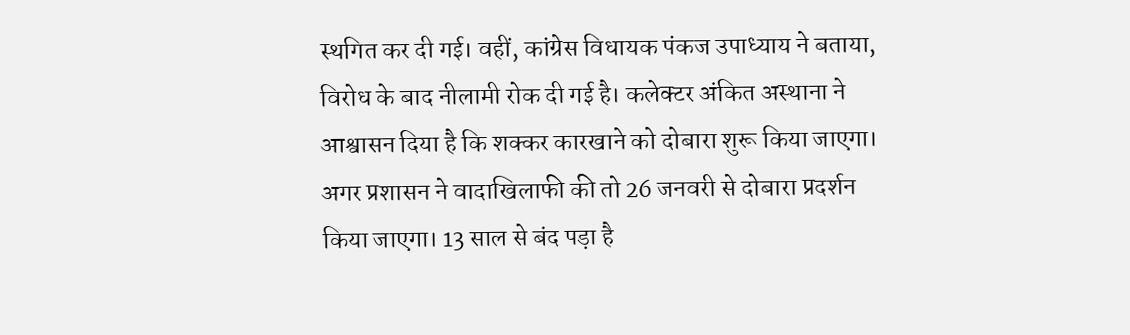स्थगित कर दी गई। वहीं, कांग्रेस विधायक पंकज उपाध्याय ने बताया, विरोध के बाद नीलामी रोक दी गई है। कलेक्टर अंकित अस्थाना ने आश्वासन दिया है कि शक्कर कारखाने को दोबारा शुरू किया जाएगा। अगर प्रशासन ने वादाखिलाफी की तो 26 जनवरी से दोबारा प्रदर्शन किया जाएगा। 13 साल से बंद पड़ा है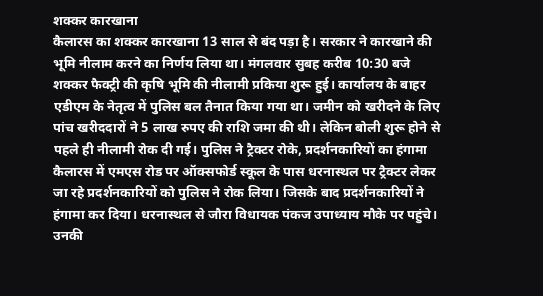शक्कर कारखाना
कैलारस का शक्कर कारखाना 13 साल से बंद पड़ा है। सरकार ने कारखाने की भूमि नीलाम करने का निर्णय लिया था। मंगलवार सुबह करीब 10:30 बजे शक्कर फैक्ट्री की कृषि भूमि की नीलामी प्रकिया शुरू हुई। कार्यालय के बाहर एडीएम के नेतृत्व में पुलिस बल तैनात किया गया था। जमीन को खरीदने के लिए पांच खरीददारों ने 5 लाख रुपए की राशि जमा की थी। लेकिन बोली शुरू होने से पहले ही नीलामी रोक दी गई। पुलिस ने ट्रैक्टर रोके, प्रदर्शनकारियों का हंगामा
कैलारस में एमएस रोड पर ऑक्सफोर्ड स्कूल के पास धरनास्थल पर ट्रैक्टर लेकर जा रहे प्रदर्शनकारियों को पुलिस ने रोक लिया। जिसके बाद प्रदर्शनकारियों ने हंगामा कर दिया। धरनास्थल से जौरा विधायक पंकज उपाध्याय मौके पर पहुंचे। उनकी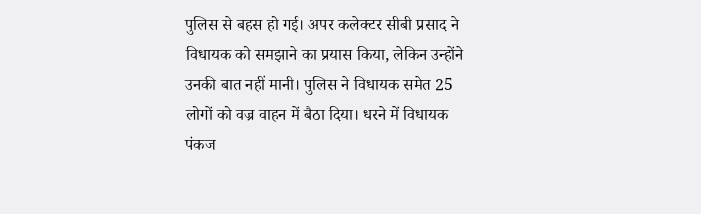पुलिस से बहस हो गई। अपर कलेक्टर सीबी प्रसाद ने विधायक को समझाने का प्रयास किया, लेकिन उन्होंने उनकी बात नहीं मानी। पुलिस ने विधायक समेत 25 लोगों को वज्र वाहन में बैठा दिया। धरने में विधायक पंकज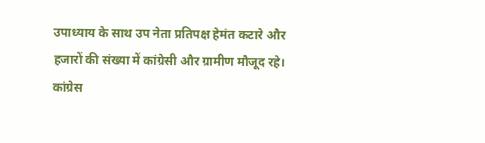उपाध्याय के साथ उप नेता प्रतिपक्ष हेमंत कटारे और हजारों की संख्या में कांग्रेसी और ग्रामीण मौजूद रहे। कांग्रेस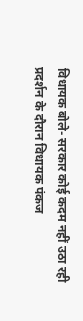विधायक बोले- सरकार कोई कदम नहीं उठा रही
प्रदर्शन के दौरान विधायक पंकज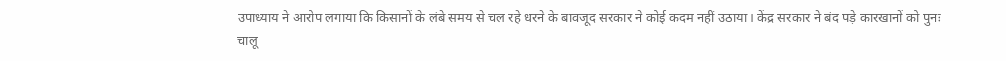उपाध्याय ने आरोप लगाया कि किसानों के लंबे समय से चल रहे धरने के बावजूद सरकार ने कोई कदम नहीं उठाया। केंद्र सरकार ने बंद पड़े कारखानों को पुनः चालू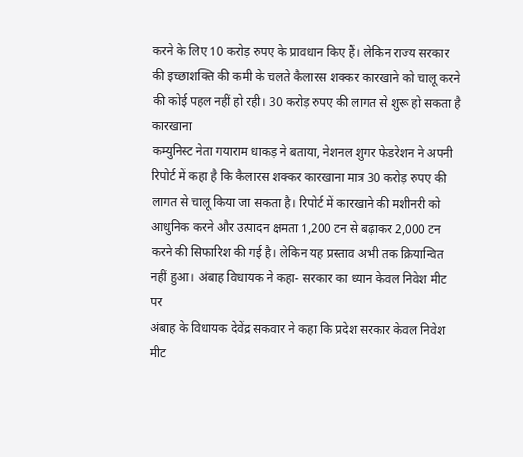करने के लिए 10 करोड़ रुपए के प्रावधान किए हैं। लेकिन राज्य सरकार की इच्छाशक्ति की कमी के चलते कैलारस शक्कर कारखाने को चालू करने की कोई पहल नहीं हो रही। 30 करोड़ रुपए की लागत से शुरू हो सकता है कारखाना
कम्युनिस्ट नेता गयाराम धाकड़ ने बताया, नेशनल शुगर फेडरेशन ने अपनी रिपोर्ट में कहा है कि कैलारस शक्कर कारखाना मात्र 30 करोड़ रुपए की लागत से चालू किया जा सकता है। रिपोर्ट में कारखाने की मशीनरी को आधुनिक करने और उत्पादन क्षमता 1,200 टन से बढ़ाकर 2,000 टन करने की सिफारिश की गई है। लेकिन यह प्रस्ताव अभी तक क्रियान्वित नहीं हुआ। अंबाह विधायक ने कहा- सरकार का ध्यान केवल निवेश मीट पर
अंबाह के विधायक देवेंद्र सकवार ने कहा कि प्रदेश सरकार केवल निवेश मीट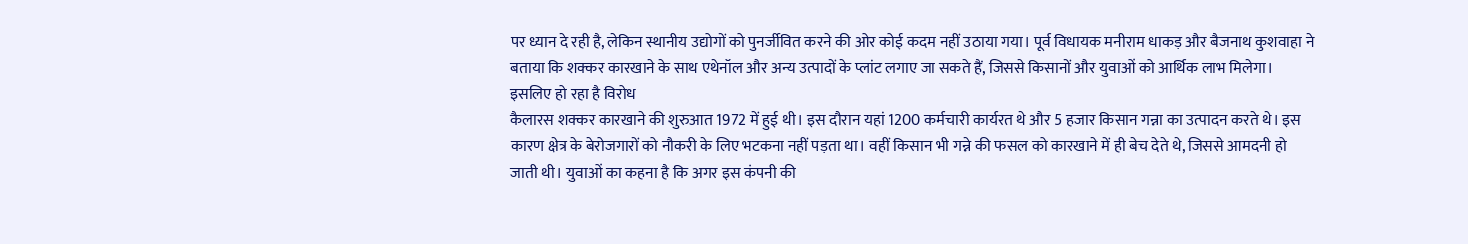पर ध्यान दे रही है, लेकिन स्थानीय उद्योगों को पुनर्जीवित करने की ओर कोई कदम नहीं उठाया गया। पूर्व विधायक मनीराम धाकड़ और बैजनाथ कुशवाहा ने बताया कि शक्कर कारखाने के साथ एथेनॉल और अन्य उत्पादों के प्लांट लगाए जा सकते हैं, जिससे किसानों और युवाओं को आर्थिक लाभ मिलेगा। इसलिए हो रहा है विरोध
कैलारस शक्कर कारखाने की शुरुआत 1972 में हुई थी। इस दौरान यहां 1200 कर्मचारी कार्यरत थे और 5 हजार किसान गन्ना का उत्पादन करते थे। इस कारण क्षेत्र के बेरोजगारों को नौकरी के लिए भटकना नहीं पड़ता था। वहीं किसान भी गन्ने की फसल को कारखाने में ही बेच देते थे, जिससे आमदनी हो जाती थी। युवाओं का कहना है कि अगर इस कंपनी की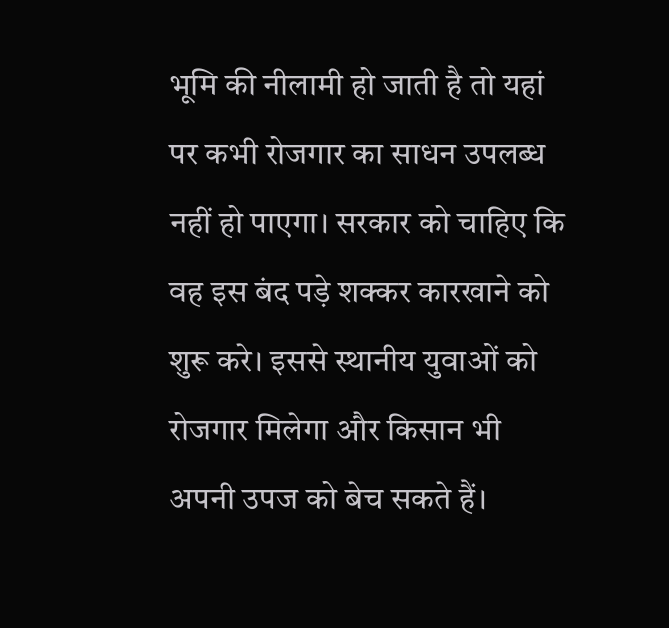भूमि की नीलामी हो जाती है तो यहां पर कभी रोजगार का साधन उपलब्ध नहीं हो पाएगा। सरकार को चाहिए कि वह इस बंद पड़े शक्कर कारखाने को शुरू करे। इससे स्थानीय युवाओं को रोजगार मिलेगा और किसान भी अपनी उपज को बेच सकते हैं।